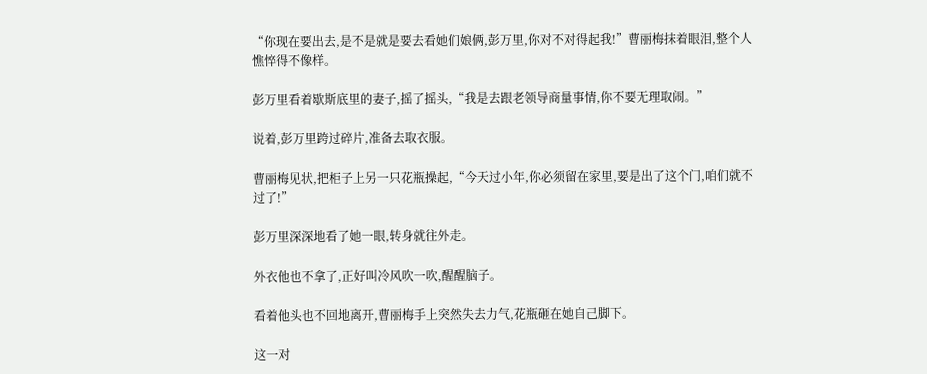“你现在要出去,是不是就是要去看她们娘俩,彭万里,你对不对得起我!”曹丽梅抹着眼泪,整个人憔悴得不像样。

彭万里看着歇斯底里的妻子,摇了摇头,“我是去跟老领导商量事情,你不要无理取闹。”

说着,彭万里跨过碎片,准备去取衣服。

曹丽梅见状,把柜子上另一只花瓶操起,“今天过小年,你必须留在家里,要是出了这个门,咱们就不过了!”

彭万里深深地看了她一眼,转身就往外走。

外衣他也不拿了,正好叫冷风吹一吹,醒醒脑子。

看着他头也不回地离开,曹丽梅手上突然失去力气,花瓶砸在她自己脚下。

这一对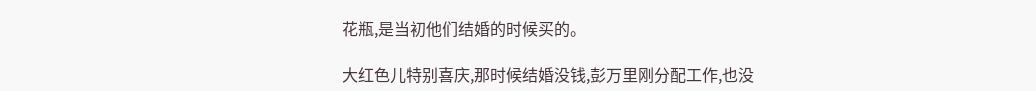花瓶,是当初他们结婚的时候买的。

大红色儿特别喜庆,那时候结婚没钱,彭万里刚分配工作,也没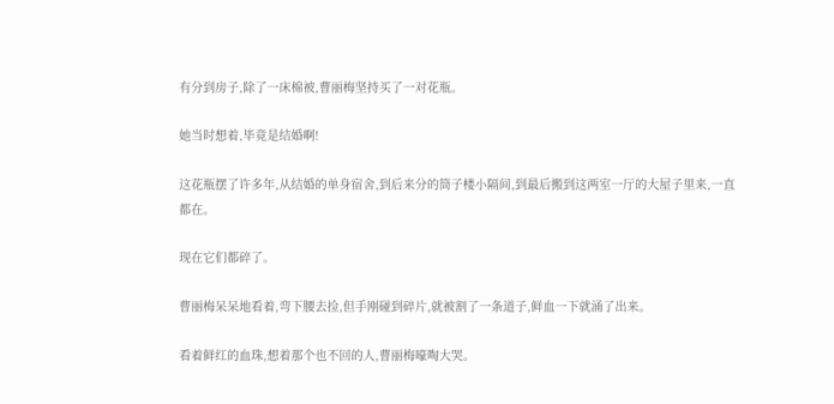有分到房子,除了一床棉被,曹丽梅坚持买了一对花瓶。

她当时想着,毕竟是结婚啊!

这花瓶摆了许多年,从结婚的单身宿舍,到后来分的筒子楼小隔间,到最后搬到这两室一厅的大屋子里来,一直都在。

现在它们都碎了。

曹丽梅呆呆地看着,弯下腰去捡,但手刚碰到碎片,就被割了一条道子,鲜血一下就涌了出来。

看着鲜红的血珠,想着那个也不回的人,曹丽梅嚎啕大哭。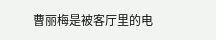曹丽梅是被客厅里的电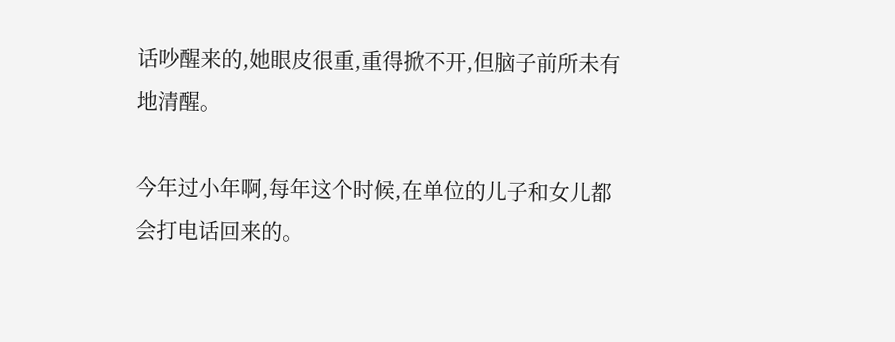话吵醒来的,她眼皮很重,重得掀不开,但脑子前所未有地清醒。

今年过小年啊,每年这个时候,在单位的儿子和女儿都会打电话回来的。